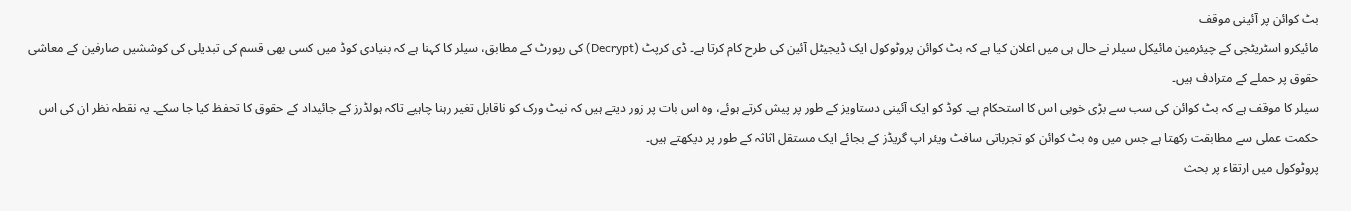بٹ کوائن پر آئینی موقف
مائیکرو اسٹریٹجی کے چیئرمین مائیکل سیلر نے حال ہی میں اعلان کیا ہے کہ بٹ کوائن پروٹوکول ایک ڈیجیٹل آئین کی طرح کام کرتا ہے۔ ڈی کرپٹ (Decrypt) کی رپورٹ کے مطابق، سیلر کا کہنا ہے کہ بنیادی کوڈ میں کسی بھی قسم کی تبدیلی کی کوششیں صارفین کے معاشی حقوق پر حملے کے مترادف ہیں۔
سیلر کا موقف ہے کہ بٹ کوائن کی سب سے بڑی خوبی اس کا استحکام ہے۔ کوڈ کو ایک آئینی دستاویز کے طور پر پیش کرتے ہوئے، وہ اس بات پر زور دیتے ہیں کہ نیٹ ورک کو ناقابل تغیر رہنا چاہیے تاکہ ہولڈرز کے جائیداد کے حقوق کا تحفظ کیا جا سکے۔ یہ نقطہ نظر ان کی اس حکمت عملی سے مطابقت رکھتا ہے جس میں وہ بٹ کوائن کو تجرباتی سافٹ ویئر اپ گریڈز کے بجائے ایک مستقل اثاثہ کے طور پر دیکھتے ہیں۔
پروٹوکول میں ارتقاء پر بحث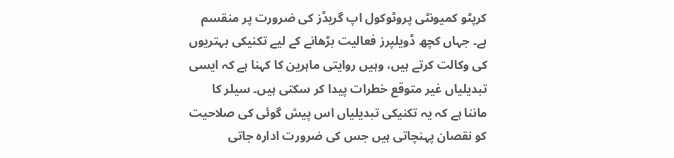کرپٹو کمیونٹی پروٹوکول اپ گریڈز کی ضرورت پر منقسم ہے۔ جہاں کچھ ڈویلپرز فعالیت بڑھانے کے لیے تکنیکی بہتریوں کی وکالت کرتے ہیں، وہیں روایتی ماہرین کا کہنا ہے کہ ایسی تبدیلیاں غیر متوقع خطرات پیدا کر سکتی ہیں۔ سیلر کا ماننا ہے کہ یہ تکنیکی تبدیلیاں اس پیش گوئی کی صلاحیت کو نقصان پہنچاتی ہیں جس کی ضرورت ادارہ جاتی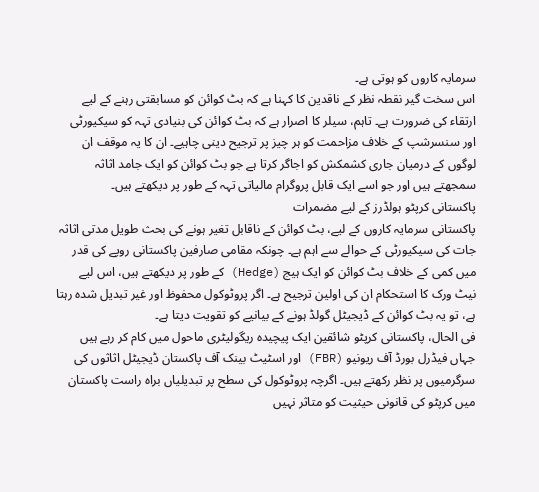سرمایہ کاروں کو ہوتی ہے۔
اس سخت گیر نقطہ نظر کے ناقدین کا کہنا ہے کہ بٹ کوائن کو مسابقتی رہنے کے لیے ارتقاء کی ضرورت ہے۔ تاہم، سیلر کا اصرار ہے کہ بٹ کوائن کی بنیادی تہہ کو سیکیورٹی اور سنسرشپ کے خلاف مزاحمت کو ہر چیز پر ترجیح دینی چاہیے۔ ان کا یہ موقف ان لوگوں کے درمیان جاری کشمکش کو اجاگر کرتا ہے جو بٹ کوائن کو ایک جامد اثاثہ سمجھتے ہیں اور جو اسے ایک قابل پروگرام مالیاتی تہہ کے طور پر دیکھتے ہیں۔
پاکستانی کرپٹو ہولڈرز کے لیے مضمرات
پاکستانی سرمایہ کاروں کے لیے، بٹ کوائن کے ناقابل تغیر ہونے کی بحث طویل مدتی اثاثہ جات کی سیکیورٹی کے حوالے سے اہم ہے۔ چونکہ مقامی صارفین پاکستانی روپے کی قدر میں کمی کے خلاف بٹ کوائن کو ایک ہیج (Hedge) کے طور پر دیکھتے ہیں، اس لیے نیٹ ورک کا استحکام ان کی اولین ترجیح ہے۔ اگر پروٹوکول محفوظ اور غیر تبدیل شدہ رہتا ہے، تو یہ بٹ کوائن کے ڈیجیٹل گولڈ ہونے کے بیانیے کو تقویت دیتا ہے۔
فی الحال، پاکستانی کرپٹو شائقین ایک پیچیدہ ریگولیٹری ماحول میں کام کر رہے ہیں جہاں فیڈرل بورڈ آف ریونیو (FBR) اور اسٹیٹ بینک آف پاکستان ڈیجیٹل اثاثوں کی سرگرمیوں پر نظر رکھتے ہیں۔ اگرچہ پروٹوکول کی سطح پر تبدیلیاں براہ راست پاکستان میں کرپٹو کی قانونی حیثیت کو متاثر نہیں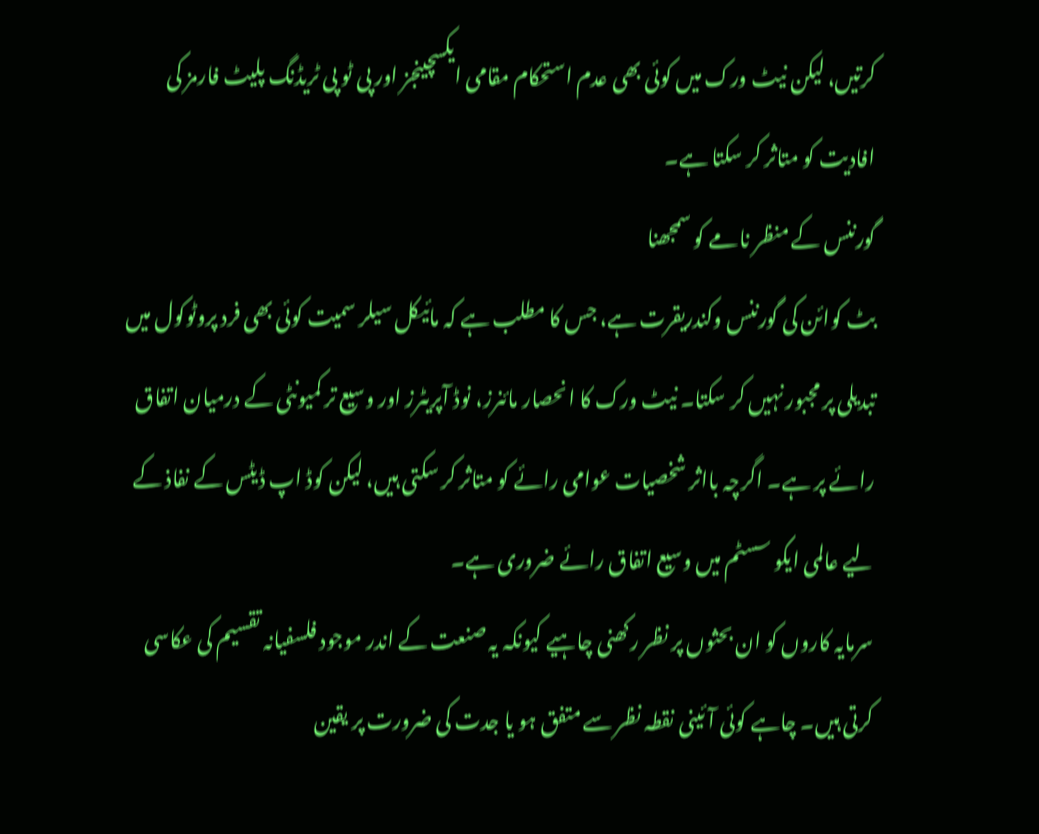کرتیں، لیکن نیٹ ورک میں کوئی بھی عدم استحکام مقامی ایکسچینجز اور پی ٹو پی ٹریڈنگ پلیٹ فارمز کی افادیت کو متاثر کر سکتا ہے۔
گورننس کے منظر نامے کو سمجھنا
بٹ کوائن کی گورننس وکندریقرت ہے، جس کا مطلب ہے کہ مائیکل سیلر سمیت کوئی بھی فرد پروٹوکول میں تبدیلی پر مجبور نہیں کر سکتا۔ نیٹ ورک کا انحصار مائنرز، نوڈ آپریٹرز اور وسیع تر کمیونٹی کے درمیان اتفاق رائے پر ہے۔ اگرچہ بااثر شخصیات عوامی رائے کو متاثر کر سکتی ہیں، لیکن کوڈ اپ ڈیٹس کے نفاذ کے لیے عالمی ایکو سسٹم میں وسیع اتفاق رائے ضروری ہے۔
سرمایہ کاروں کو ان بحثوں پر نظر رکھنی چاہیے کیونکہ یہ صنعت کے اندر موجود فلسفیانہ تقسیم کی عکاسی کرتی ہیں۔ چاہے کوئی آئینی نقطہ نظر سے متفق ہو یا جدت کی ضرورت پر یقین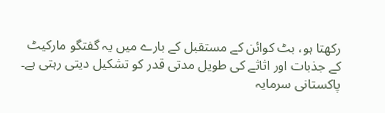رکھتا ہو، بٹ کوائن کے مستقبل کے بارے میں یہ گفتگو مارکیٹ کے جذبات اور اثاثے کی طویل مدتی قدر کو تشکیل دیتی رہتی ہے۔
پاکستانی سرمایہ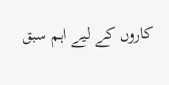کاروں کے لیے اہم سبق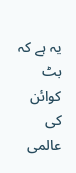یہ ہے کہ بٹ کوائن کی عالمی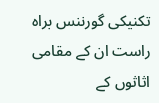تکنیکی گورننس براہ راست ان کے مقامی اثاثوں کے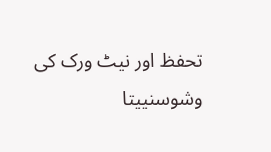تحفظ اور نیٹ ورک کی وشوسنییتا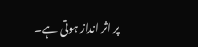پر اثر انداز ہوتی ہے۔